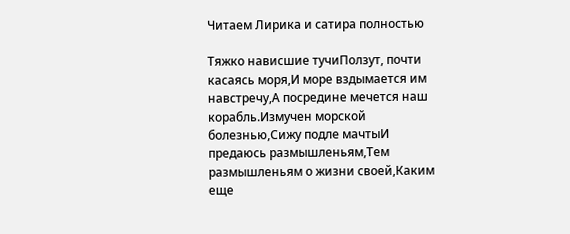Читаем Лирика и сатира полностью

Тяжко нависшие тучиПолзут, почти касаясь моря,И море вздымается им навстречу,А посредине мечется наш корабль.Измучен морской болезнью,Сижу подле мачтыИ предаюсь размышленьям,Тем размышленьям о жизни своей,Каким еще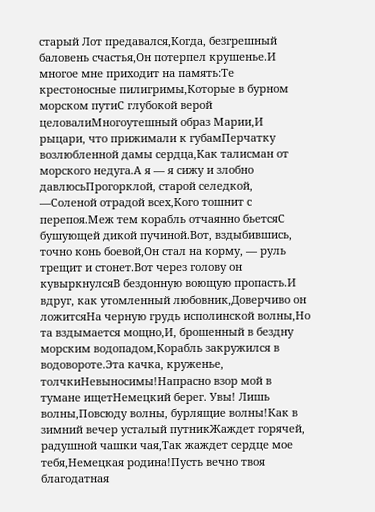старый Лот предавался,Когда, безгрешный баловень счастья,Он потерпел крушенье.И многое мне приходит на память:Те крестоносные пилигримы,Которые в бурном морском путиС глубокой верой целовалиМногоутешный образ Марии,И рыцари, что прижимали к губамПерчатку возлюбленной дамы сердца,Как талисман от морского недуга.А я — я сижу и злобно давлюсьПрогорклой, старой селедкой, —Соленой отрадой всех,Кого тошнит с перепоя.Меж тем корабль отчаянно бьетсяС бушующей дикой пучиной.Вот, вздыбившись, точно конь боевой,Он стал на корму, — руль трещит и стонет.Вот через голову он кувыркнулсяВ бездонную воющую пропасть.И вдруг, как утомленный любовник,Доверчиво он ложитсяНа черную грудь исполинской волны,Но та вздымается мощно,И, брошенный в бездну морским водопадом,Корабль закружился в водовороте.Эта качка, круженье, толчкиНевыносимы!Напрасно взор мой в тумане ищетНемецкий берег. Увы! Лишь волны,Повсюду волны, бурлящие волны!Как в зимний вечер усталый путникЖаждет горячей, радушной чашки чая,Так жаждет сердце мое тебя,Немецкая родина!Пусть вечно твоя благодатная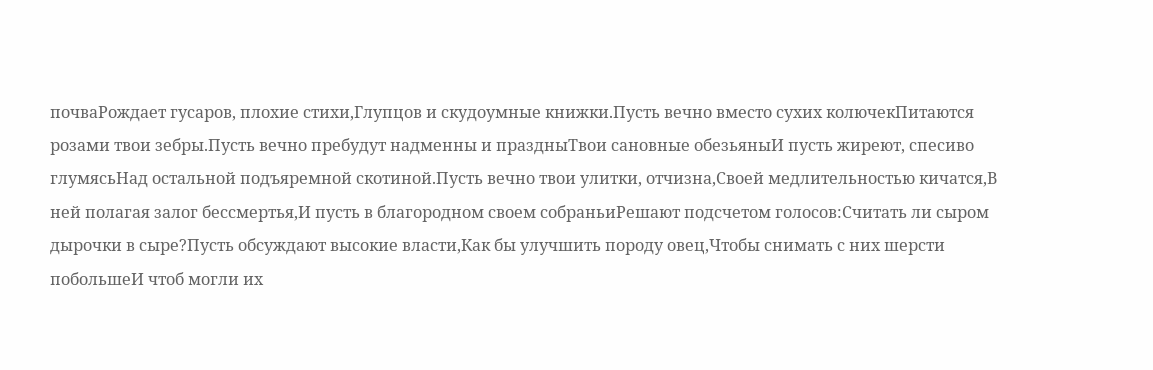почваРождает гусаров, плохие стихи,Глупцов и скудоумные книжки.Пусть вечно вместо сухих колючекПитаются розами твои зебры.Пусть вечно пребудут надменны и праздныТвои сановные обезьяныИ пусть жиреют, спесиво глумясьНад остальной подъяремной скотиной.Пусть вечно твои улитки, отчизна,Своей медлительностью кичатся,В ней полагая залог бессмертья,И пусть в благородном своем собраньиРешают подсчетом голосов:Считать ли сыром дырочки в сыре?Пусть обсуждают высокие власти,Как бы улучшить породу овец,Чтобы снимать с них шерсти побольшеИ чтоб могли их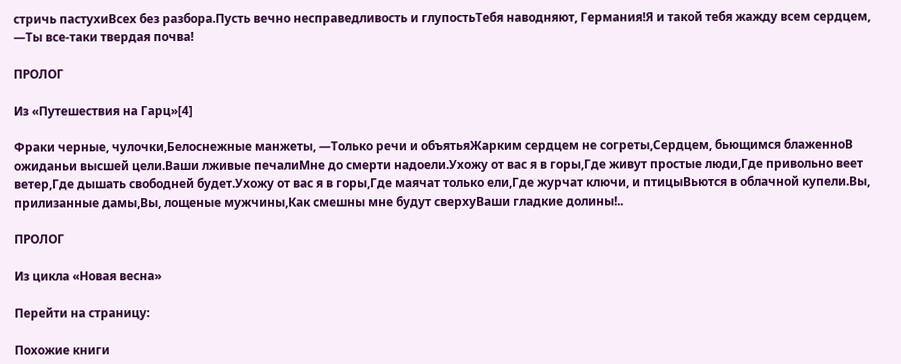стричь пастухиВсех без разбора.Пусть вечно несправедливость и глупостьТебя наводняют, Германия!Я и такой тебя жажду всем сердцем, —Ты все-таки твердая почва!

ПРОЛОГ

Из «Путешествия на Гарц»[4]

Фраки черные, чулочки,Белоснежные манжеты, —Только речи и объятьяЖарким сердцем не согреты,Сердцем, бьющимся блаженноВ ожиданьи высшей цели.Ваши лживые печалиМне до смерти надоели.Ухожу от вас я в горы,Где живут простые люди,Где привольно веет ветер,Где дышать свободней будет.Ухожу от вас я в горы,Где маячат только ели,Где журчат ключи, и птицыВьются в облачной купели.Вы, прилизанные дамы,Вы, лощеные мужчины,Как смешны мне будут сверхуВаши гладкие долины!..

ПРОЛОГ

Из цикла «Новая весна»

Перейти на страницу:

Похожие книги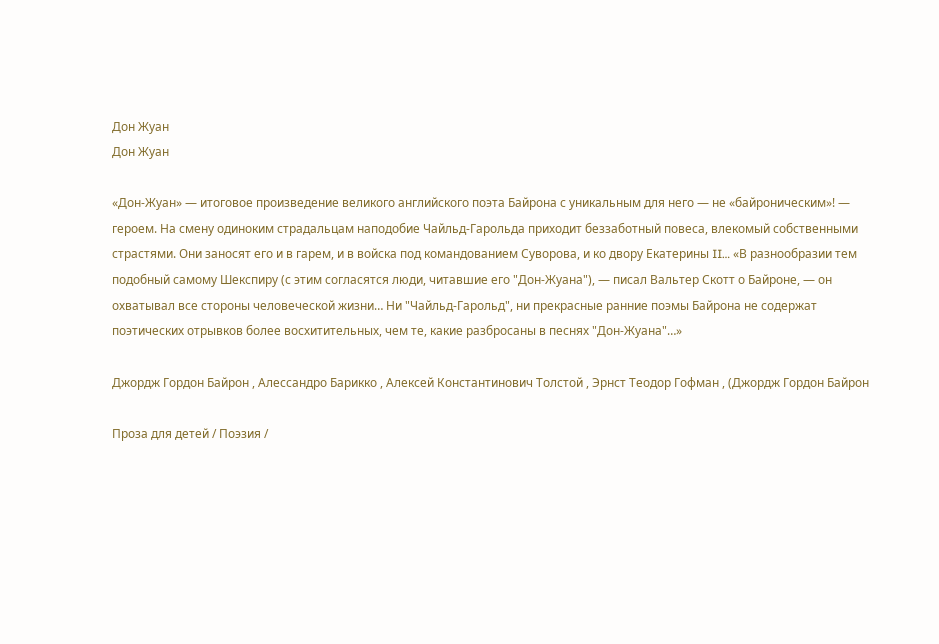Дон Жуан
Дон Жуан

«Дон-Жуан» — итоговое произведение великого английского поэта Байрона с уникальным для него — не «байроническим»! — героем. На смену одиноким страдальцам наподобие Чайльд-Гарольда приходит беззаботный повеса, влекомый собственными страстями. Они заносят его и в гарем, и в войска под командованием Суворова, и ко двору Екатерины II… «В разнообразии тем подобный самому Шекспиру (с этим согласятся люди, читавшие его "Дон-Жуана"), — писал Вальтер Скотт о Байроне, — он охватывал все стороны человеческой жизни… Ни "Чайльд-Гарольд", ни прекрасные ранние поэмы Байрона не содержат поэтических отрывков более восхитительных, чем те, какие разбросаны в песнях "Дон-Жуана"…»

Джордж Гордон Байрон , Алессандро Барикко , Алексей Константинович Толстой , Эрнст Теодор Гофман , (Джордж Гордон Байрон

Проза для детей / Поэзия /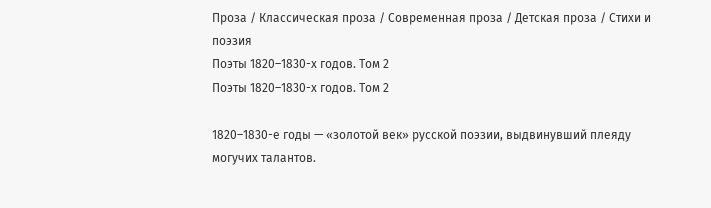Проза / Классическая проза / Современная проза / Детская проза / Стихи и поэзия
Поэты 1820–1830-х годов. Том 2
Поэты 1820–1830-х годов. Том 2

1820–1830-е годы — «золотой век» русской поэзии, выдвинувший плеяду могучих талантов.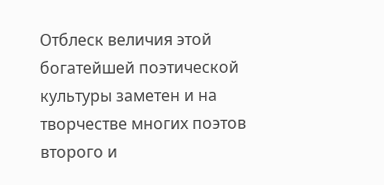Отблеск величия этой богатейшей поэтической культуры заметен и на творчестве многих поэтов второго и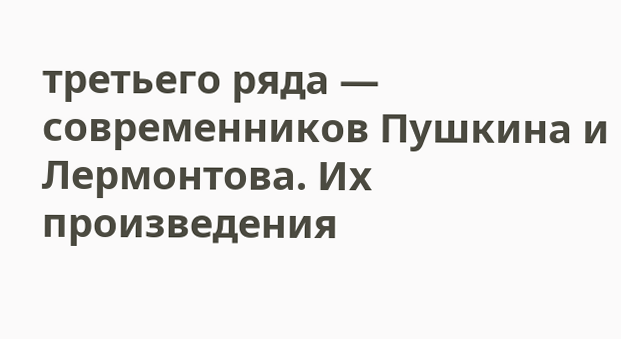третьего ряда — современников Пушкина и Лермонтова. Их произведения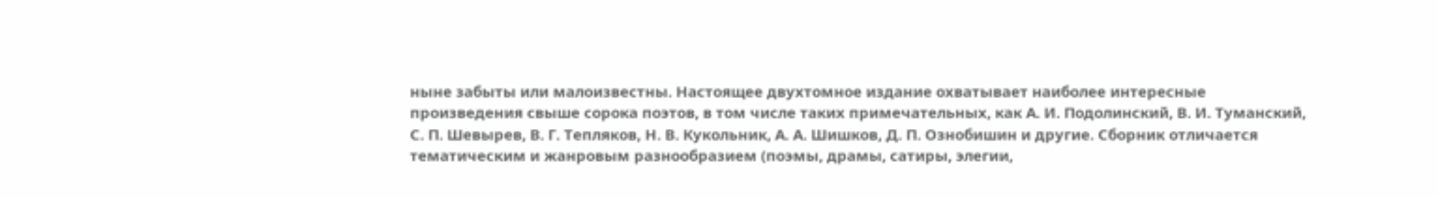ныне забыты или малоизвестны. Настоящее двухтомное издание охватывает наиболее интересные произведения свыше сорока поэтов, в том числе таких примечательных, как А. И. Подолинский, В. И. Туманский, С. П. Шевырев, В. Г. Тепляков, Н. В. Кукольник, А. А. Шишков, Д. П. Ознобишин и другие. Сборник отличается тематическим и жанровым разнообразием (поэмы, драмы, сатиры, элегии,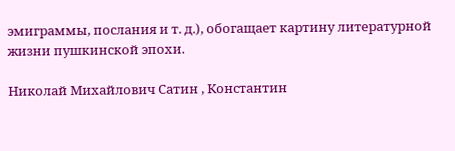эмиграммы, послания и т. д.), обогащает картину литературной жизни пушкинской эпохи.

Николай Михайлович Сатин , Константин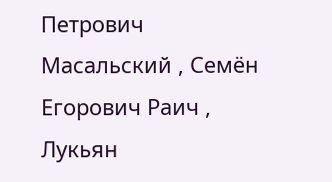Петрович Масальский , Семён Егорович Раич , Лукьян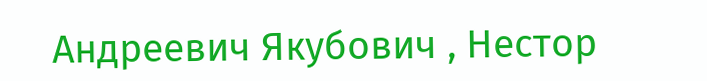Андреевич Якубович , Нестор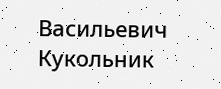Васильевич Кукольник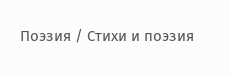Поэзия / Стихи и поэзия